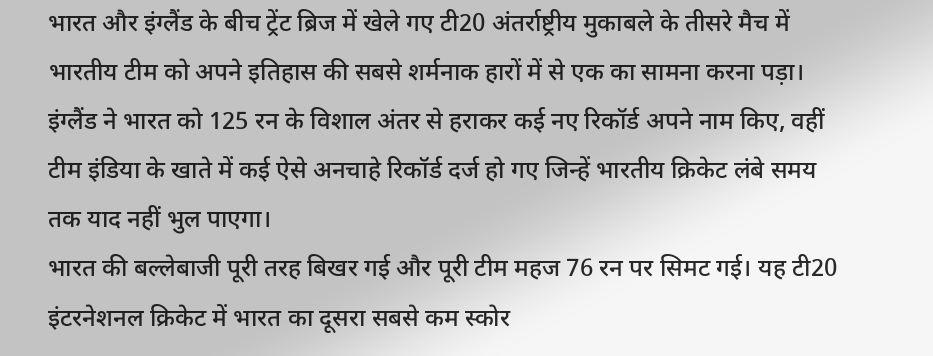भारत और इंग्लैंड के बीच ट्रेंट ब्रिज में खेले गए टी20 अंतर्राष्ट्रीय मुकाबले के तीसरे मैच में भारतीय टीम को अपने इतिहास की सबसे शर्मनाक हारों में से एक का सामना करना पड़ा। इंग्लैंड ने भारत को 125 रन के विशाल अंतर से हराकर कई नए रिकॉर्ड अपने नाम किए, वहीं टीम इंडिया के खाते में कई ऐसे अनचाहे रिकॉर्ड दर्ज हो गए जिन्हें भारतीय क्रिकेट लंबे समय तक याद नहीं भुल पाएगा।
भारत की बल्लेबाजी पूरी तरह बिखर गई और पूरी टीम महज 76 रन पर सिमट गई। यह टी20 इंटरनेशनल क्रिकेट में भारत का दूसरा सबसे कम स्कोर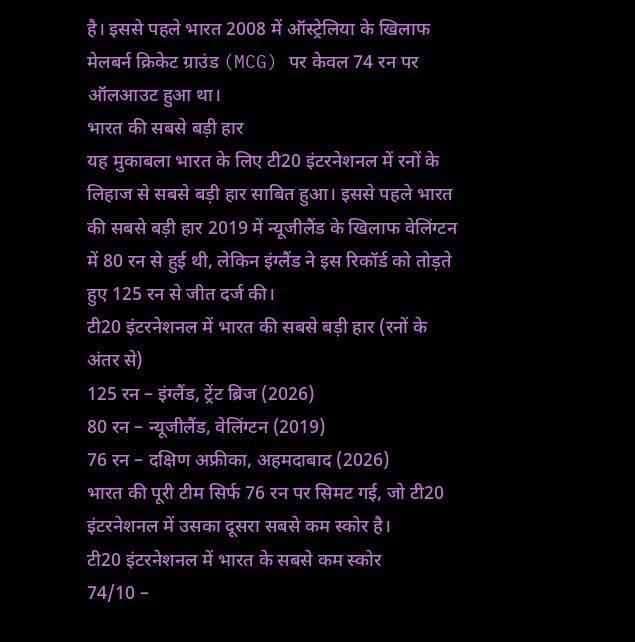है। इससे पहले भारत 2008 में ऑस्ट्रेलिया के खिलाफ मेलबर्न क्रिकेट ग्राउंड (MCG) पर केवल 74 रन पर ऑलआउट हुआ था।
भारत की सबसे बड़ी हार
यह मुकाबला भारत के लिए टी20 इंटरनेशनल में रनों के लिहाज से सबसे बड़ी हार साबित हुआ। इससे पहले भारत की सबसे बड़ी हार 2019 में न्यूजीलैंड के खिलाफ वेलिंग्टन में 80 रन से हुई थी, लेकिन इंग्लैंड ने इस रिकॉर्ड को तोड़ते हुए 125 रन से जीत दर्ज की।
टी20 इंटरनेशनल में भारत की सबसे बड़ी हार (रनों के अंतर से)
125 रन – इंग्लैंड, ट्रेंट ब्रिज (2026)
80 रन – न्यूजीलैंड, वेलिंग्टन (2019)
76 रन – दक्षिण अफ्रीका, अहमदाबाद (2026)
भारत की पूरी टीम सिर्फ 76 रन पर सिमट गई, जो टी20 इंटरनेशनल में उसका दूसरा सबसे कम स्कोर है।
टी20 इंटरनेशनल में भारत के सबसे कम स्कोर
74/10 –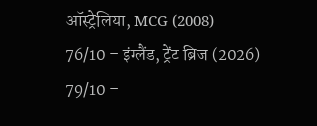ऑस्ट्रेलिया, MCG (2008)
76/10 – इंग्लैंड, ट्रेंट ब्रिज (2026)
79/10 –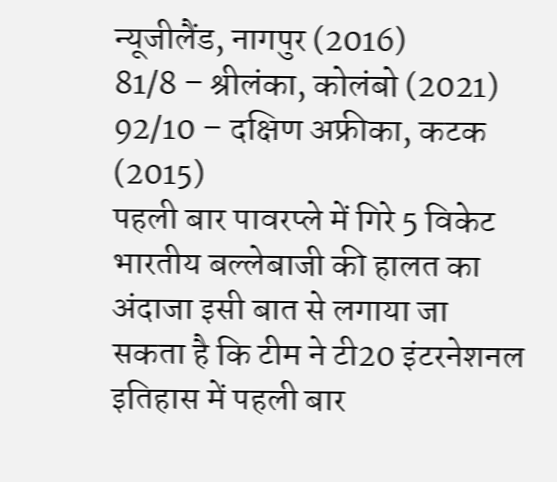न्यूजीलैंड, नागपुर (2016)
81/8 – श्रीलंका, कोलंबो (2021)
92/10 – दक्षिण अफ्रीका, कटक (2015)
पहली बार पावरप्ले में गिरे 5 विकेट
भारतीय बल्लेबाजी की हालत का अंदाजा इसी बात से लगाया जा सकता है कि टीम ने टी20 इंटरनेशनल इतिहास में पहली बार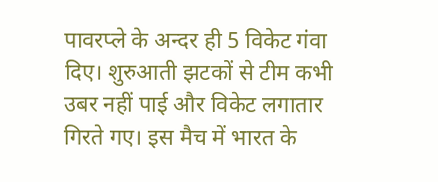पावरप्ले के अन्दर ही 5 विकेट गंवा दिए। शुरुआती झटकों से टीम कभी उबर नहीं पाई और विकेट लगातार गिरते गए। इस मैच में भारत के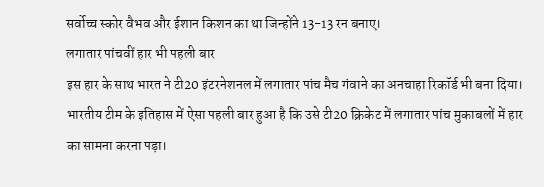सर्वोच्च स्कोर वैभव और ईशान किशन का था जिन्होंने 13-13 रन बनाए।
लगातार पांचवीं हार भी पहली बार
इस हार के साथ भारत ने टी20 इंटरनेशनल में लगातार पांच मैच गंवाने का अनचाहा रिकॉर्ड भी बना दिया। भारतीय टीम के इतिहास में ऐसा पहली बार हुआ है कि उसे टी20 क्रिकेट में लगातार पांच मुकाबलों में हार का सामना करना पड़ा।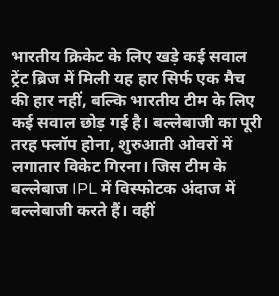भारतीय क्रिकेट के लिए खड़े कई सवाल
ट्रेंट ब्रिज में मिली यह हार सिर्फ एक मैच की हार नहीं, बल्कि भारतीय टीम के लिए कई सवाल छोड़ गई है। बल्लेबाजी का पूरी तरह फ्लॉप होना, शुरुआती ओवरों में लगातार विकेट गिरना। जिस टीम के बल्लेबाज IPL में विस्फोटक अंदाज में बल्लेबाजी करते हैं। वहीं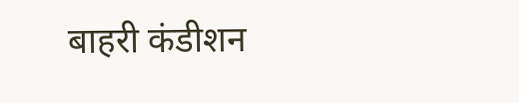बाहरी कंडीशन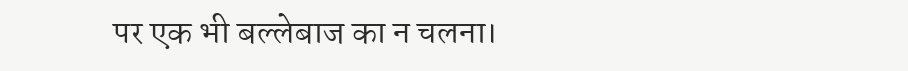पर एक भी बल्लेबाज का न चलना।